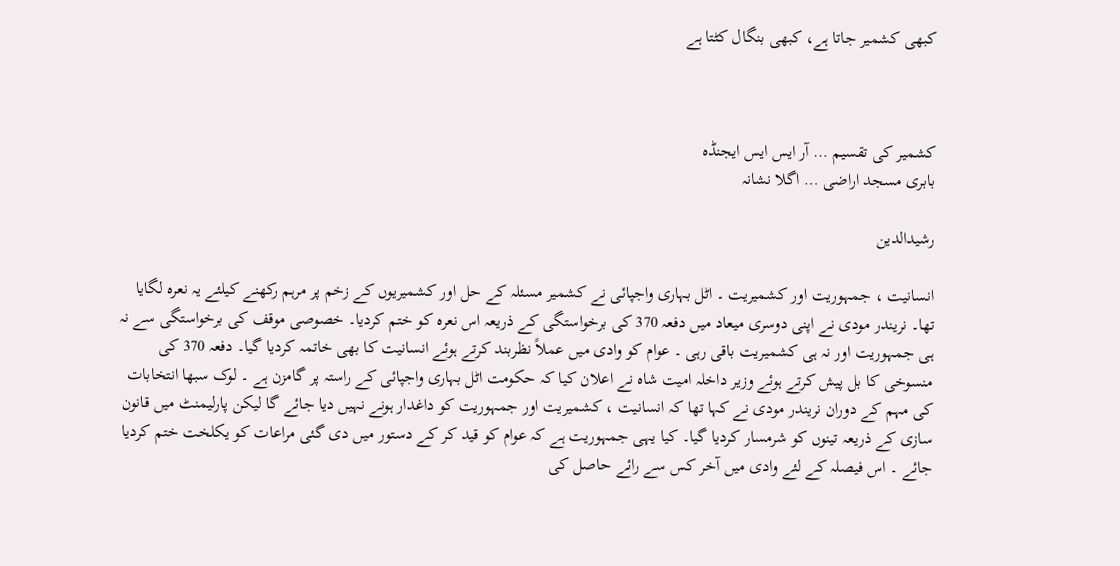کبھی کشمیر جاتا ہے، کبھی بنگال کٹتا ہے



کشمیر کی تقسیم … آر ایس ایس ایجنڈہ
بابری مسجد اراضی … اگلا نشانہ

رشیدالدین

انسانیت ، جمہوریت اور کشمیریت ۔ اٹل بہاری واجپائی نے کشمیر مسئلہ کے حل اور کشمیریوں کے زخم پر مرہم رکھنے کیلئے یہ نعرہ لگایا تھا۔ نریندر مودی نے اپنی دوسری میعاد میں دفعہ 370 کی برخواستگی کے ذریعہ اس نعرہ کو ختم کردیا۔ خصوصی موقف کی برخواستگی سے نہ ہی جمہوریت اور نہ ہی کشمیریت باقی رہی ۔ عوام کو وادی میں عملاً نظربند کرتے ہوئے انسانیت کا بھی خاتمہ کردیا گیا۔ دفعہ 370 کی منسوخی کا بل پیش کرتے ہوئے وزیر داخلہ امیت شاہ نے اعلان کیا کہ حکومت اٹل بہاری واجپائی کے راستہ پر گامزن ہے ۔ لوک سبھا انتخابات کی مہم کے دوران نریندر مودی نے کہا تھا کہ انسانیت ، کشمیریت اور جمہوریت کو داغدار ہونے نہیں دیا جائے گا لیکن پارلیمنٹ میں قانون سازی کے ذریعہ تینوں کو شرمسار کردیا گیا۔ کیا یہی جمہوریت ہے کہ عوام کو قید کر کے دستور میں دی گئی مراعات کو یکلخت ختم کردیا جائے ۔ اس فیصلہ کے لئے وادی میں آخر کس سے رائے حاصل کی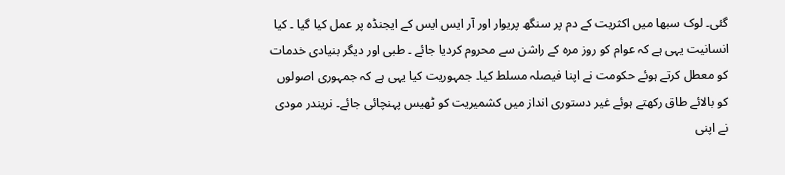گئی۔ لوک سبھا میں اکثریت کے دم پر سنگھ پریوار اور آر ایس ایس کے ایجنڈہ پر عمل کیا گیا ۔ کیا انسانیت یہی ہے کہ عوام کو روز مرہ کے راشن سے محروم کردیا جائے ۔ طبی اور دیگر بنیادی خدمات کو معطل کرتے ہوئے حکومت نے اپنا فیصلہ مسلط کیا۔ جمہوریت کیا یہی ہے کہ جمہوری اصولوں کو بالائے طاق رکھتے ہوئے غیر دستوری انداز میں کشمیریت کو ٹھیس پہنچائی جائے۔ نریندر مودی نے اپنی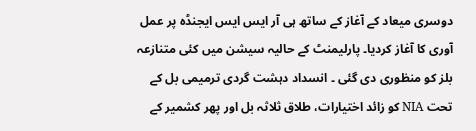دوسری میعاد کے آغاز کے ساتھ ہی آر ایس ایس ایجنڈہ پر عمل آوری کا آغاز کردیا۔ پارلیمنٹ کے حالیہ سیشن میں کئی متنازعہ بلز کو منظوری دی گئی ۔ انسداد دہشت گردی ترمیمی بل کے تحت NIA کو زائد اختیارات، طلاق ثلاثہ بل اور پھر کشمیر کے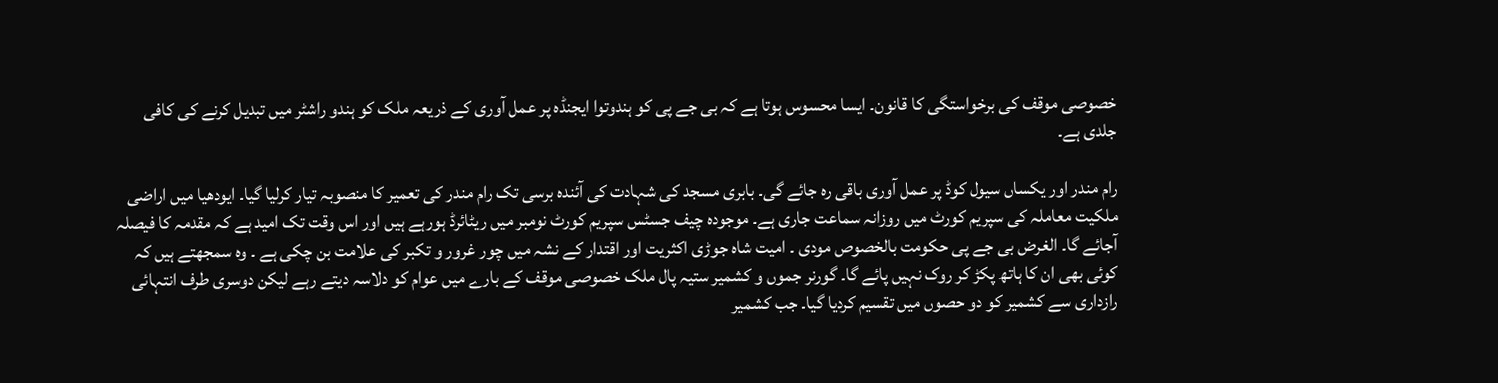خصوصی موقف کی برخواستگی کا قانون۔ ایسا محسوس ہوتا ہے کہ بی جے پی کو ہندوتوا ایجنڈہ پر عمل آوری کے ذریعہ ملک کو ہندو راشٹر میں تبدیل کرنے کی کافی جلدی ہے۔

رام مندر اور یکساں سیول کوڈ پر عمل آوری باقی رہ جائے گی۔ بابری مسجد کی شہادت کی آئندہ برسی تک رام مندر کی تعمیر کا منصوبہ تیار کرلیا گیا۔ ایودھیا میں اراضی ملکیت معاملہ کی سپریم کورٹ میں روزانہ سماعت جاری ہے۔ موجودہ چیف جسٹس سپریم کورٹ نومبر میں ریٹائرڈ ہورہے ہیں اور اس وقت تک امید ہے کہ مقدمہ کا فیصلہ آجائے گا۔ الغرض بی جے پی حکومت بالخصوص مودی ۔ امیت شاہ جوڑی اکثریت اور اقتدار کے نشہ میں چور غرور و تکبر کی علامت بن چکی ہے ۔ وہ سمجھتے ہیں کہ کوئی بھی ان کا ہاتھ پکڑ کر روک نہیں پائے گا۔ گورنر جموں و کشمیر ستیہ پال ملک خصوصی موقف کے بارے میں عوام کو دلاسہ دیتے رہے لیکن دوسری طرف انتہائی رازداری سے کشمیر کو دو حصوں میں تقسیم کردیا گیا۔ جب کشمیر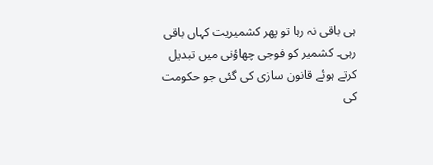ہی باقی نہ رہا تو پھر کشمیریت کہاں باقی رہی۔ کشمیر کو فوجی چھاؤنی میں تبدیل کرتے ہوئے قانون سازی کی گئی جو حکومت کی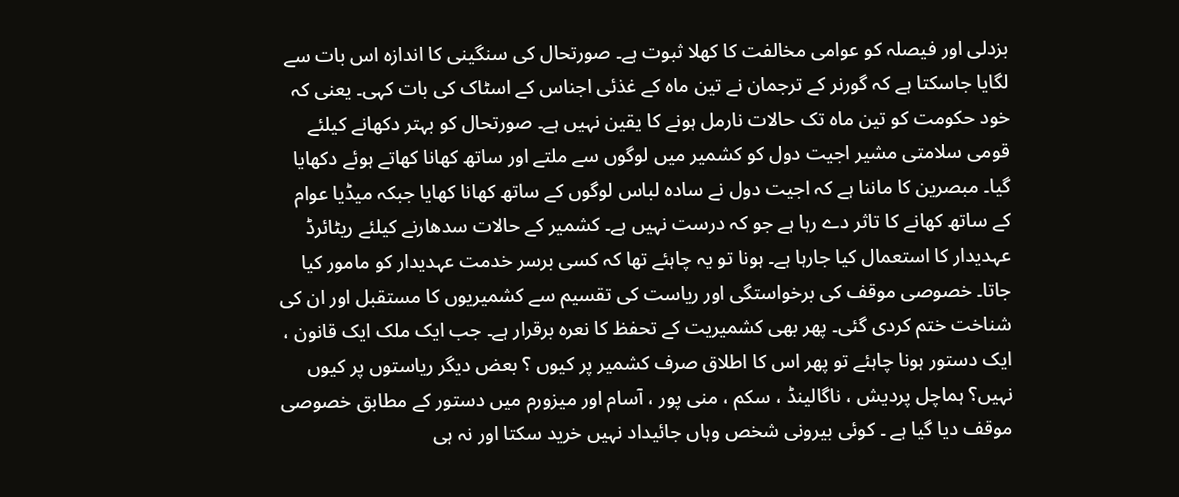بزدلی اور فیصلہ کو عوامی مخالفت کا کھلا ثبوت ہے۔ صورتحال کی سنگینی کا اندازہ اس بات سے لگایا جاسکتا ہے کہ گورنر کے ترجمان نے تین ماہ کے غذئی اجناس کے اسٹاک کی بات کہی۔ یعنی کہ خود حکومت کو تین ماہ تک حالات نارمل ہونے کا یقین نہیں ہے۔ صورتحال کو بہتر دکھانے کیلئے قومی سلامتی مشیر اجیت دول کو کشمیر میں لوگوں سے ملتے اور ساتھ کھانا کھاتے ہوئے دکھایا گیا۔ مبصرین کا ماننا ہے کہ اجیت دول نے سادہ لباس لوگوں کے ساتھ کھانا کھایا جبکہ میڈیا عوام کے ساتھ کھانے کا تاثر دے رہا ہے جو کہ درست نہیں ہے۔ کشمیر کے حالات سدھارنے کیلئے ریٹائرڈ عہدیدار کا استعمال کیا جارہا ہے۔ ہونا تو یہ چاہئے تھا کہ کسی برسر خدمت عہدیدار کو مامور کیا جاتا۔ خصوصی موقف کی برخواستگی اور ریاست کی تقسیم سے کشمیریوں کا مستقبل اور ان کی شناخت ختم کردی گئی۔ پھر بھی کشمیریت کے تحفظ کا نعرہ برقرار ہے۔ جب ایک ملک ایک قانون ، ایک دستور ہونا چاہئے تو پھر اس کا اطلاق صرف کشمیر پر کیوں ؟ بعض دیگر ریاستوں پر کیوں نہیں؟ ہماچل پردیش ، ناگالینڈ ، سکم ، منی پور ، آسام اور میزورم میں دستور کے مطابق خصوصی موقف دیا گیا ہے ۔ کوئی بیرونی شخص وہاں جائیداد نہیں خرید سکتا اور نہ ہی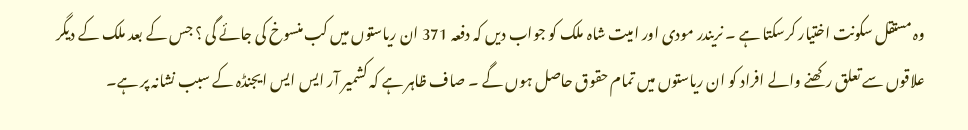وہ مستقل سکونت اختیار کرسکتا ہے ۔ نریندر مودی اور امیت شاہ ملک کو جواب دیں کہ دفعہ 371 ان ریاستوں میں کب منسوخ کی جائے گی ؟ جس کے بعد ملک کے دیگر علاقوں سے تعلق رکھنے والے افراد کو ان ریاستوں میں تمام حقوق حاصل ہوں گے ۔ صاف ظاہر ہے کہ کشمیر آر ایس ایس ایجنڈہ کے سبب نشانہ پر ہے۔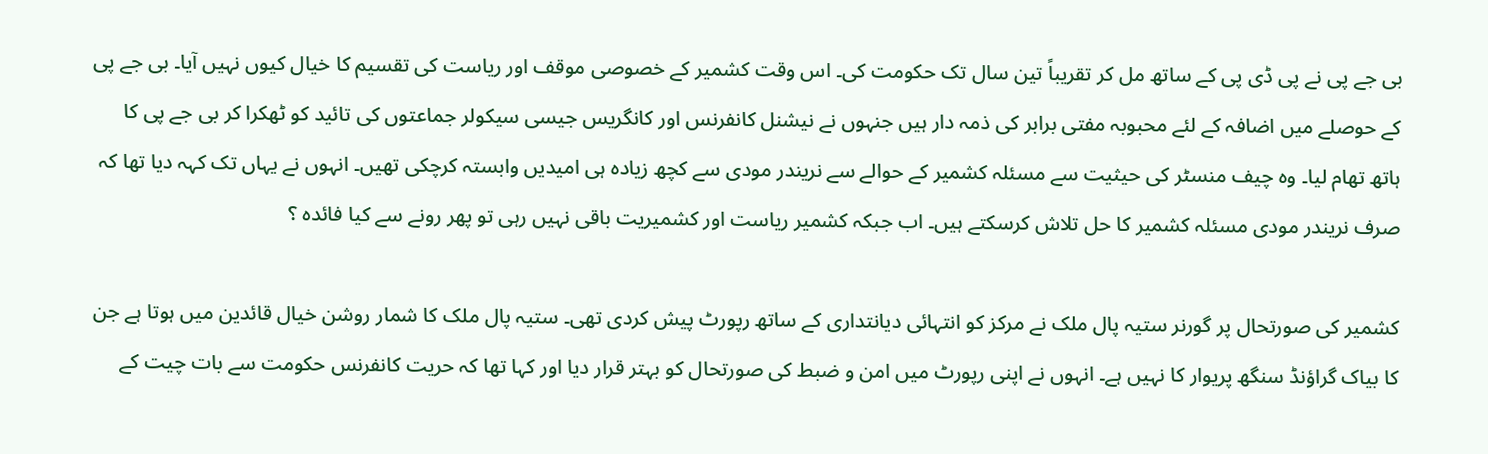بی جے پی نے پی ڈی پی کے ساتھ مل کر تقریباً تین سال تک حکومت کی۔ اس وقت کشمیر کے خصوصی موقف اور ریاست کی تقسیم کا خیال کیوں نہیں آیا۔ بی جے پی کے حوصلے میں اضافہ کے لئے محبوبہ مفتی برابر کی ذمہ دار ہیں جنہوں نے نیشنل کانفرنس اور کانگریس جیسی سیکولر جماعتوں کی تائید کو ٹھکرا کر بی جے پی کا ہاتھ تھام لیا۔ وہ چیف منسٹر کی حیثیت سے مسئلہ کشمیر کے حوالے سے نریندر مودی سے کچھ زیادہ ہی امیدیں وابستہ کرچکی تھیں۔ انہوں نے یہاں تک کہہ دیا تھا کہ صرف نریندر مودی مسئلہ کشمیر کا حل تلاش کرسکتے ہیں۔ اب جبکہ کشمیر ریاست اور کشمیریت باقی نہیں رہی تو پھر رونے سے کیا فائدہ ؟

کشمیر کی صورتحال پر گورنر ستیہ پال ملک نے مرکز کو انتہائی دیانتداری کے ساتھ رپورٹ پیش کردی تھی۔ ستیہ پال ملک کا شمار روشن خیال قائدین میں ہوتا ہے جن کا بیاک گراؤنڈ سنگھ پریوار کا نہیں ہے۔ انہوں نے اپنی رپورٹ میں امن و ضبط کی صورتحال کو بہتر قرار دیا اور کہا تھا کہ حریت کانفرنس حکومت سے بات چیت کے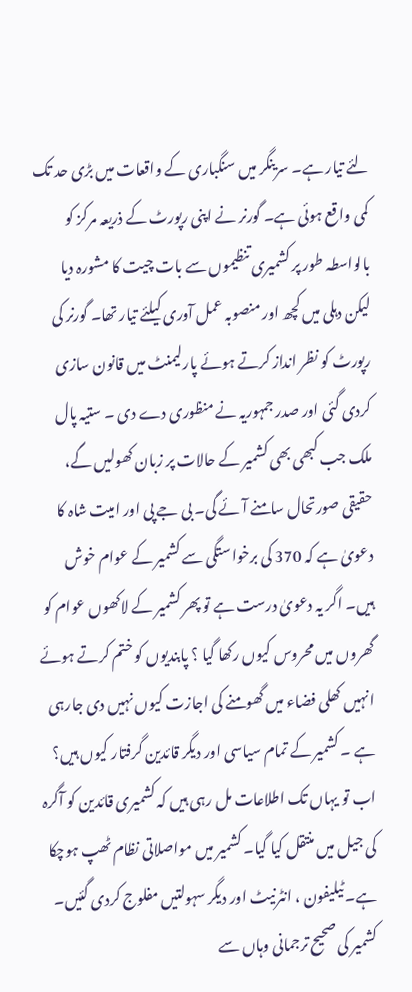لئے تیار ہے۔ سرینگر میں سنگباری کے واقعات میں بڑی حد تک کمی واقع ہوئی ہے۔ گورنر نے اپنی رپورٹ کے ذریعہ مرکز کو بالواسطہ طور پر کشمیری تنظیموں سے بات چیت کا مشورہ دیا لیکن دہلی میں کچھ اور منصوبہ عمل آوری کیلئے تیار تھا۔ گورنر کی رپورٹ کو نظر انداز کرتے ہوئے پارلیمنٹ میں قانون سازی کردی گئی اور صدر جمہوریہ نے منظوری دے دی ۔ ستیہ پال ملک جب کبھی بھی کشمیر کے حالات پر زبان کھولیں گے، حقیقی صورتحال سامنے آئے گی۔ بی جے پی اور امیت شاہ کا دعویٰ ہے کہ 370 کی برخواستگی سے کشمیر کے عوام خوش ہیں۔ اگر یہ دعویٰ درست ہے تو پھر کشمیر کے لاکھوں عوام کو گھروں میں محروس کیوں رکھا گیا ؟ پابندیوں کو ختم کرتے ہوئے انہیں کھلی فضاء میں گھومنے کی اجازت کیوں نہیں دی جارہی ہے ۔ کشمیر کے تمام سیاسی اور دیگر قائدین گرفتار کیوں ہیں؟ اب تو یہاں تک اطلاعات مل رہی ہیں کہ کشمیری قائدین کو آگرہ کی جیل میں منتقل کیا گیا۔ کشمیر میں مواصلاتی نظام ٹھپ ہوچکا ہے۔ ٹیلیفون ، انٹرنیٹ اور دیگر سہولتیں مفلوج کردی گئیں۔ کشمیر کی صحیح ترجمانی وہاں سے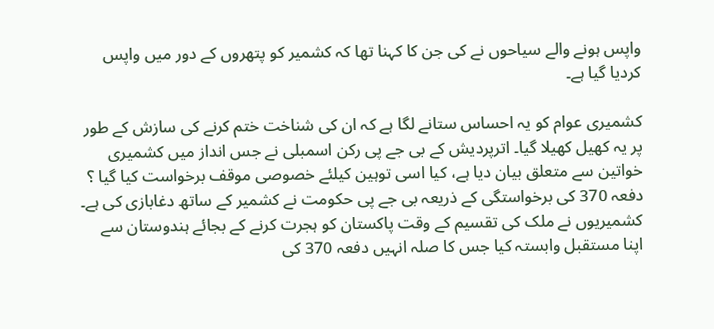واپس ہونے والے سیاحوں نے کی جن کا کہنا تھا کہ کشمیر کو پتھروں کے دور میں واپس کردیا گیا ہے۔

کشمیری عوام کو یہ احساس ستانے لگا ہے کہ ان کی شناخت ختم کرنے کی سازش کے طور پر یہ کھیل کھیلا گیا۔ اترپردیش کے بی جے پی رکن اسمبلی نے جس انداز میں کشمیری خواتین سے متعلق بیان دیا ہے، کیا اسی توہین کیلئے خصوصی موقف برخواست کیا گیا ؟ دفعہ 370 کی برخواستگی کے ذریعہ بی جے پی حکومت نے کشمیر کے ساتھ دغابازی کی ہے۔ کشمیریوں نے ملک کی تقسیم کے وقت پاکستان کو ہجرت کرنے کے بجائے ہندوستان سے اپنا مستقبل وابستہ کیا جس کا صلہ انہیں دفعہ 370 کی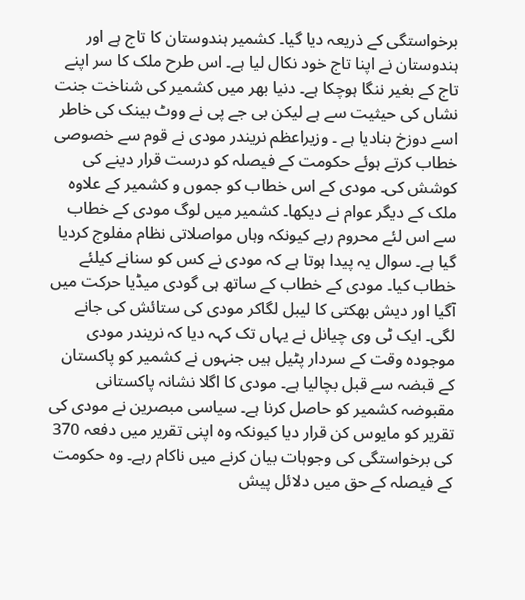برخواستگی کے ذریعہ دیا گیا۔ کشمیر ہندوستان کا تاج ہے اور ہندوستان نے اپنا تاج خود نکال لیا ہے۔ اس طرح ملک کا سر اپنے تاج کے بغیر ننگا ہوچکا ہے۔ دنیا بھر میں کشمیر کی شناخت جنت نشاں کی حیثیت سے ہے لیکن بی جے پی نے ووٹ بینک کی خاطر اسے دوزخ بنادیا ہے ۔ وزیراعظم نریندر مودی نے قوم سے خصوصی خطاب کرتے ہوئے حکومت کے فیصلہ کو درست قرار دینے کی کوشش کی۔ مودی کے اس خطاب کو جموں و کشمیر کے علاوہ ملک کے دیگر عوام نے دیکھا۔ کشمیر میں لوگ مودی کے خطاب سے اس لئے محروم رہے کیونکہ وہاں مواصلاتی نظام مفلوج کردیا گیا ہے۔ سوال یہ پیدا ہوتا ہے کہ مودی نے کس کو سنانے کیلئے خطاب کیا۔ مودی کے خطاب کے ساتھ ہی گودی میڈیا حرکت میں آگیا اور دیش بھکتی کا لیبل لگاکر مودی کی ستائش کی جانے لگی۔ ایک ٹی وی چیانل نے یہاں تک کہہ دیا کہ نریندر مودی موجودہ وقت کے سردار پٹیل ہیں جنہوں نے کشمیر کو پاکستان کے قبضہ سے قبل بچالیا ہے۔ مودی کا اگلا نشانہ پاکستانی مقبوضہ کشمیر کو حاصل کرنا ہے۔ سیاسی مبصرین نے مودی کی تقریر کو مایوس کن قرار دیا کیونکہ وہ اپنی تقریر میں دفعہ 370 کی برخواستگی کی وجوہات بیان کرنے میں ناکام رہے۔ وہ حکومت کے فیصلہ کے حق میں دلائل پیش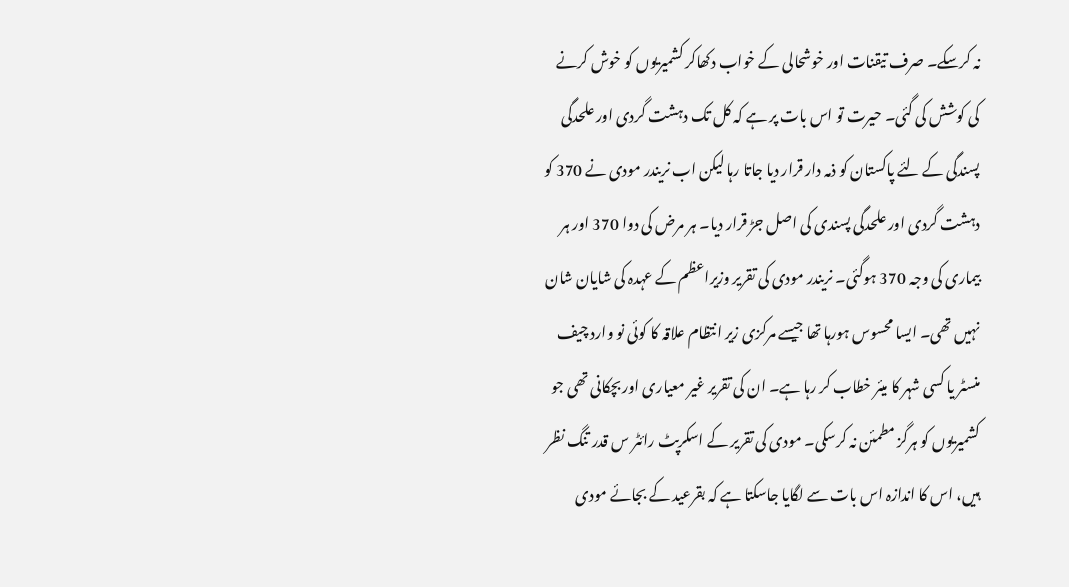نہ کرسکے۔ صرف تیقنات اور خوشحالی کے خواب دکھاکر کشمیریوں کو خوش کرنے کی کوشش کی گئی۔ حیرت تو اس بات پر ہے کہ کل تک دہشت گردی اور علحدگی پسندگی کے لئے پاکستان کو ذمہ دار قرار دیا جاتا رہا لیکن اب نریندر مودی نے 370 کو دہشت گردی اور علحدگی پسندی کی اصل جڑ قرار دیا۔ ہر مرض کی دوا 370 اور ہر بیماری کی وجہ 370 ہوگئی۔ نریندر مودی کی تقریر وزیراعظم کے عہدہ کی شایان شان نہیں تھی۔ ایسا محسوس ہورہا تھا جیسے مرکزی زیر انتظام علاقہ کا کوئی نو وارد چیف منسٹر یا کسی شہر کا میئر خطاب کر رہا ہے۔ ان کی تقریر غیر معیاری اور بچکانی تھی جو کشمیریوں کو ہرگز مطمئن نہ کرسکی۔ مودی کی تقریر کے اسکرپٹ رائٹر س قدر تنگ نظر ہیں، اس کا اندازہ اس بات سے لگایا جاسکتا ہے کہ بقرعید کے بجائے مودی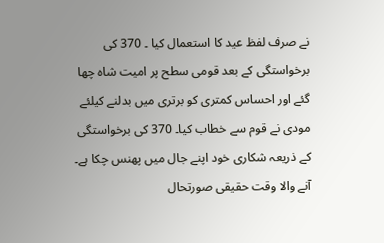نے صرف لفظ عید کا استعمال کیا ۔ 370 کی برخواستگی کے بعد قومی سطح پر امیت شاہ چھا گئے اور احساس کمتری کو برتری میں بدلنے کیلئے مودی نے قوم سے خطاب کیا۔ 370 کی برخواستگی کے ذریعہ شکاری خود اپنے جال میں پھنس چکا ہے۔ آنے والا وقت حقیقی صورتحال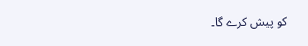کو پیش کرے گا۔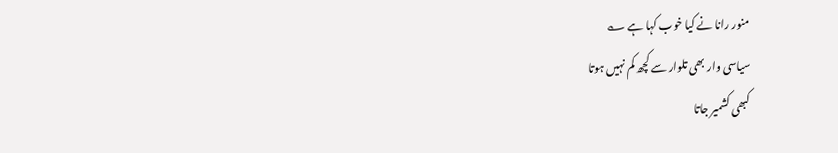منور رانا نے کیا خوب کہا ہے ؎
سیاسی وار بھی تلوار سے کچھ کم نہیں ہوتا
کبھی کشمیر جاتا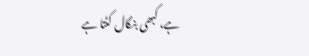ہے، کبھی بنگال کٹتا ہے